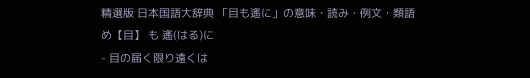精選版 日本国語大辞典 「目も遙に」の意味・読み・例文・類語
め【目】 も 遙(はる)に
- 目の届く限り遠くは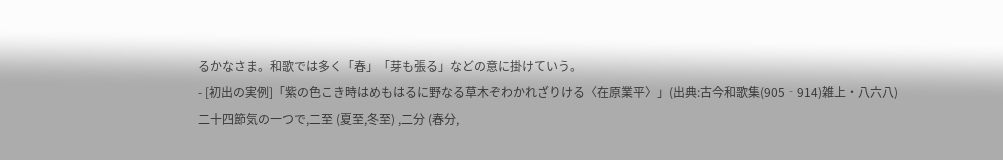るかなさま。和歌では多く「春」「芽も張る」などの意に掛けていう。
- [初出の実例]「紫の色こき時はめもはるに野なる草木ぞわかれざりける〈在原業平〉」(出典:古今和歌集(905‐914)雑上・八六八)
二十四節気の一つで,二至 (夏至,冬至) ,二分 (春分,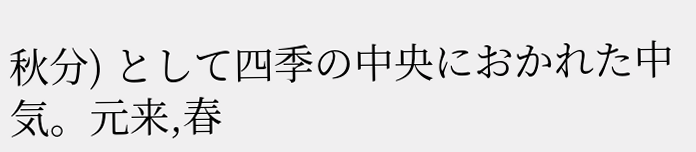秋分) として四季の中央におかれた中気。元来,春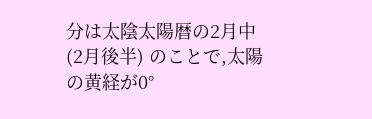分は太陰太陽暦の2月中 (2月後半) のことで,太陽の黄経が0°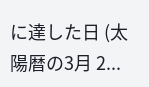に達した日 (太陽暦の3月 2...